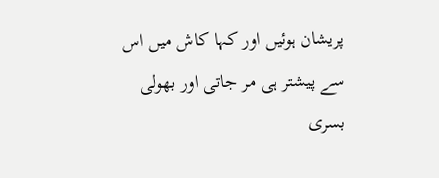پریشان ہوئیں اور کہا کاش میں اس سے پیشتر ہی مر جاتی اور بھولی بسری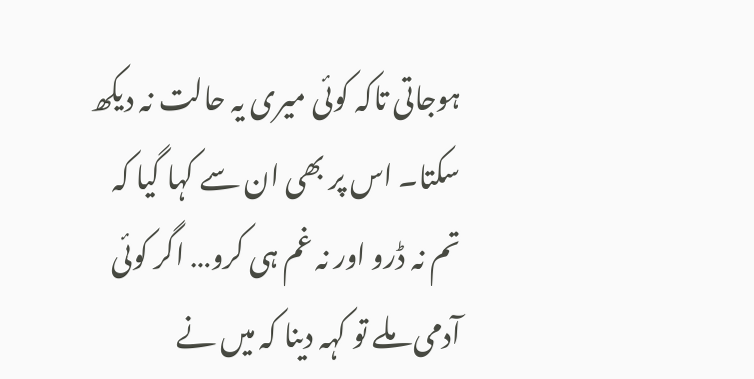ہوجاتی تاکہ کوئی میری یہ حالت نہ دیکھ سکتا۔ اس پر بھی ان سے کہا گیا کہ تم نہ ڈرو اور نہ غم ہی کرو… اگر کوئی آدمی ملے تو کہہ دینا کہ میں نے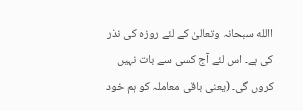االله سبحانہ وتعالیٰ کے لئے روزہ کی نذر کی ہے۔ اس لئے آج کسی سے بات نہیں کروں گی۔ (یعنی باقی معاملہ کو ہم خود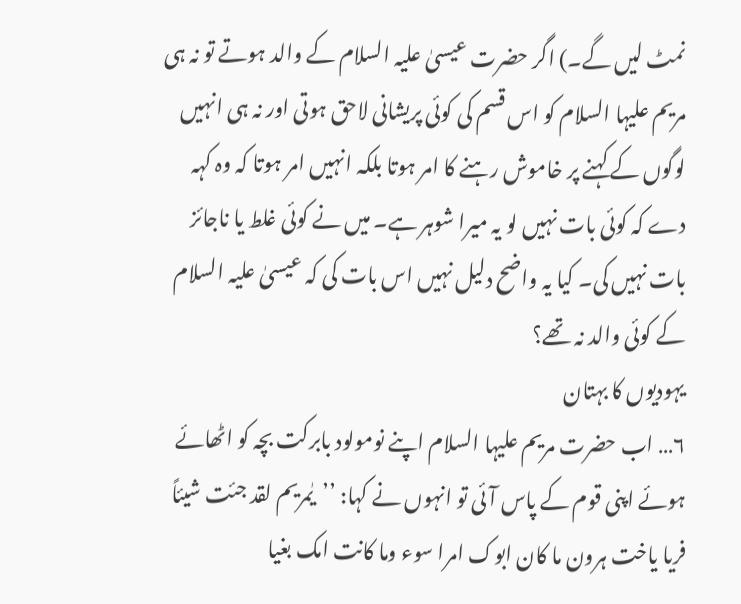نمٹ لیں گے۔) اگر حضرت عیسیٰ علیہ السلام کے والد ہوتے تو نہ ہی مریم علیہا السلام کو اس قسم کی کوئی پریشانی لاحق ہوتی اور نہ ہی انہیں لوگوں کے کہنے پر خاموش رہنے کا امر ہوتا بلکہ انہیں امر ہوتا کہ وہ کہہ دے کہ کوئی بات نہیں لو یہ میرا شوہر ہے۔ میں نے کوئی غلط یا ناجائز بات نہیں کی۔ کیا یہ واضح دلیل نہیں اس بات کی کہ عیسیٰ علیہ السلام کے کوئی والد نہ تھے؟
یہودیوں کا بہتان
۶… اب حضرت مریم علیہا السلام اپنے نومولود بابرکت بچہ کو اٹھائے ہوئے اپنی قوم کے پاس آئی تو انہوں نے کہا: ’’یٰمریم لقد جئت شیئاً فریا یاخت ہرون ما کان ابوک امرا سوء وما کانت امک بغیا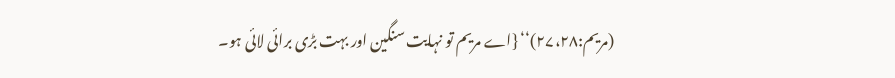(مریم:۲۷،۲۸)‘‘ {اے مریم تو نہایت سنگین اور بہت بڑی برائی لائی ہو۔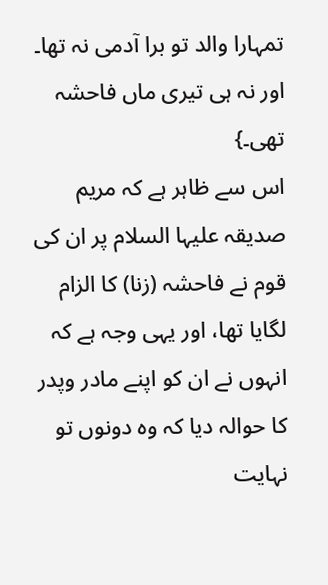تمہارا والد تو برا آدمی نہ تھا۔ اور نہ ہی تیری ماں فاحشہ تھی۔}
اس سے ظاہر ہے کہ مریم صدیقہ علیہا السلام پر ان کی قوم نے فاحشہ (زنا) کا الزام لگایا تھا، اور یہی وجہ ہے کہ انہوں نے ان کو اپنے مادر وپدر کا حوالہ دیا کہ وہ دونوں تو نہایت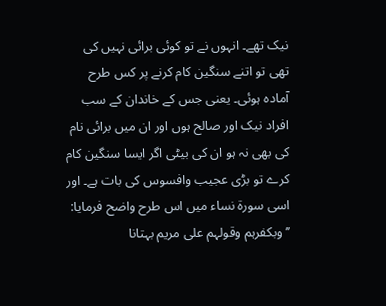نیک تھے۔ انہوں نے تو کوئی برائی نہیں کی تھی تو اتنے سنگین کام کرنے پر کس طرح آمادہ ہوئی۔ یعنی جس کے خاندان کے سب افراد نیک اور صالح ہوں اور ان میں برائی نام کی بھی نہ ہو ان کی بیٹی اگر ایسا سنگین کام کرے تو بڑی عجیب وافسوس کی بات ہے۔ اور اسی سورۃ نساء میں اس طرح واضح فرمایا:
’’وبکفرہم وقولہم علی مریم بہتانا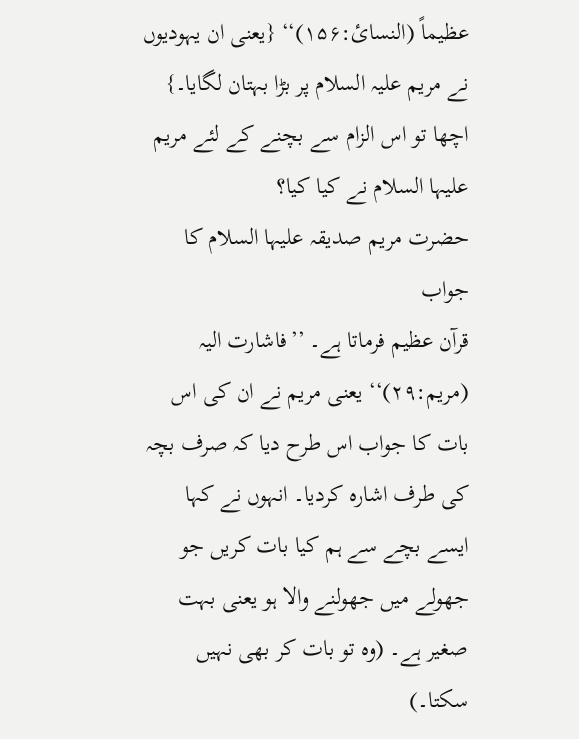عظیماً (النسائ:۱۵۶)‘‘ {یعنی ان یہودیوں نے مریم علیہ السلام پر بڑا بہتان لگایا۔}
اچھا تو اس الزام سے بچنے کے لئے مریم علیہا السلام نے کیا کیا؟
حضرت مریم صدیقہ علیہا السلام کا جواب
قرآن عظیم فرماتا ہے۔ ’’فاشارت الیہ (مریم:۲۹)‘‘ یعنی مریم نے ان کی اس بات کا جواب اس طرح دیا کہ صرف بچہ کی طرف اشارہ کردیا۔ انہوں نے کہا ایسے بچے سے ہم کیا بات کریں جو جھولے میں جھولنے والا ہو یعنی بہت صغیر ہے۔ (وہ تو بات کر بھی نہیں سکتا۔)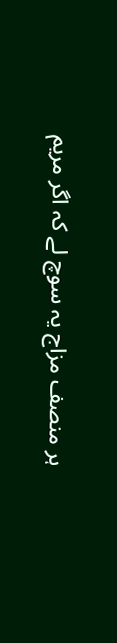ہر منصف مزاج یہ سوچ لے کہ اگر مریم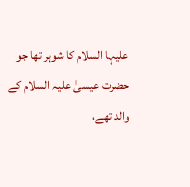علیہا السلام کا شوہر تھا جو حضرت عیسیٰ علیہ السلام کے والد تھے،